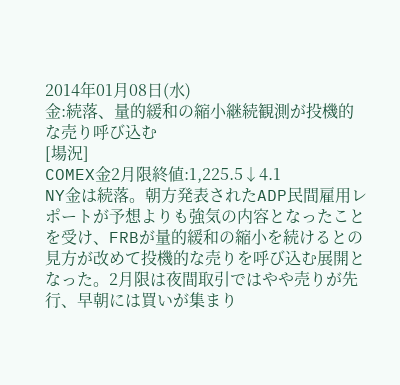2014年01月08日(水)
金:続落、量的緩和の縮小継続観測が投機的な売り呼び込む
[場況]
COMEX金2月限終値:1,225.5↓4.1
NY金は続落。朝方発表されたADP民間雇用レポートが予想よりも強気の内容となったことを受け、FRBが量的緩和の縮小を続けるとの見方が改めて投機的な売りを呼び込む展開となった。2月限は夜間取引ではやや売りが先行、早朝には買いが集まり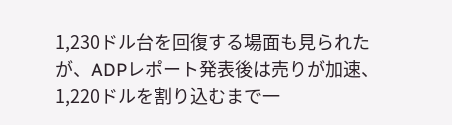1,230ドル台を回復する場面も見られたが、ADPレポート発表後は売りが加速、1,220ドルを割り込むまで一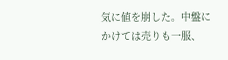気に値を崩した。中盤にかけては売りも一服、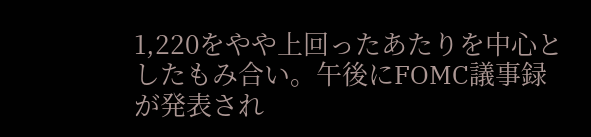1,220をやや上回ったあたりを中心としたもみ合い。午後にFOMC議事録が発表され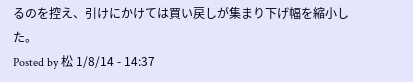るのを控え、引けにかけては買い戻しが集まり下げ幅を縮小した。
Posted by 松 1/8/14 - 14:37